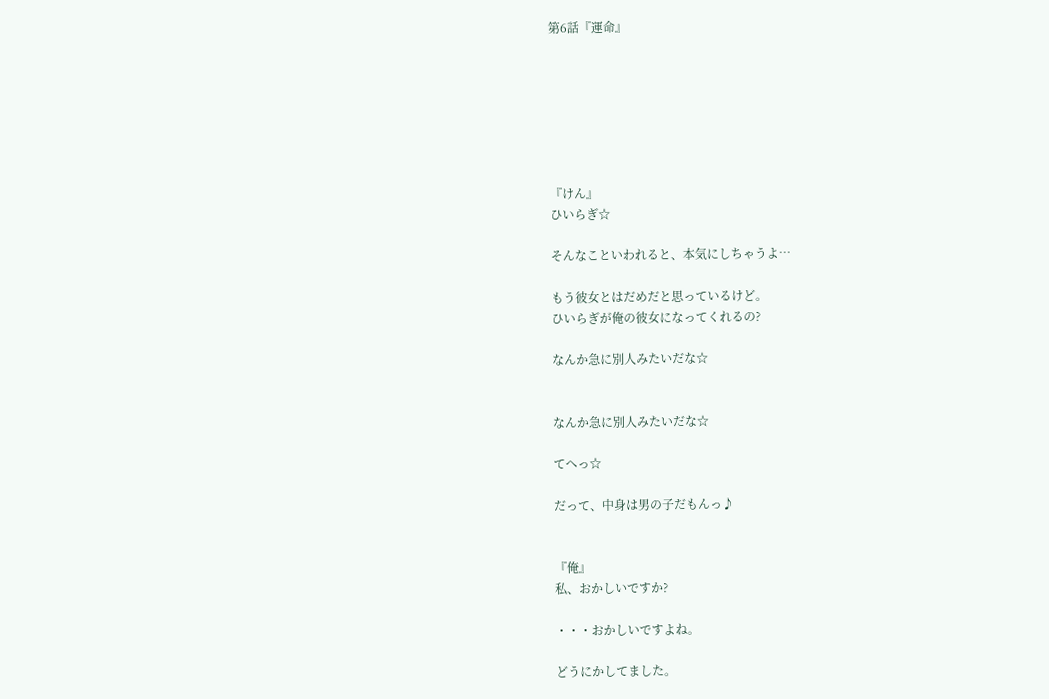第6話『運命』







『けん』
ひいらぎ☆

そんなこといわれると、本気にしちゃうよ…

もう彼女とはだめだと思っているけど。
ひいらぎが俺の彼女になってくれるの?

なんか急に別人みたいだな☆


なんか急に別人みたいだな☆

てへっ☆

だって、中身は男の子だもんっ♪


『俺』
私、おかしいですか?

・・・おかしいですよね。

どうにかしてました。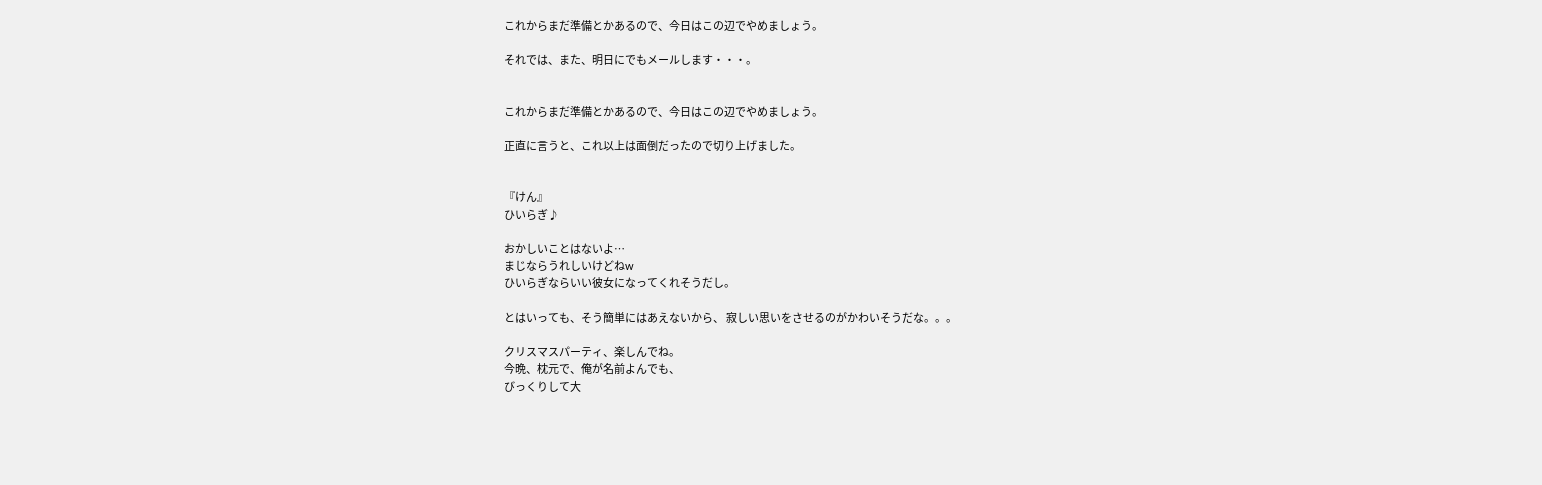これからまだ準備とかあるので、今日はこの辺でやめましょう。

それでは、また、明日にでもメールします・・・。


これからまだ準備とかあるので、今日はこの辺でやめましょう。

正直に言うと、これ以上は面倒だったので切り上げました。


『けん』
ひいらぎ♪

おかしいことはないよ…
まじならうれしいけどねw
ひいらぎならいい彼女になってくれそうだし。

とはいっても、そう簡単にはあえないから、 寂しい思いをさせるのがかわいそうだな。。。

クリスマスパーティ、楽しんでね。
今晩、枕元で、俺が名前よんでも、
びっくりして大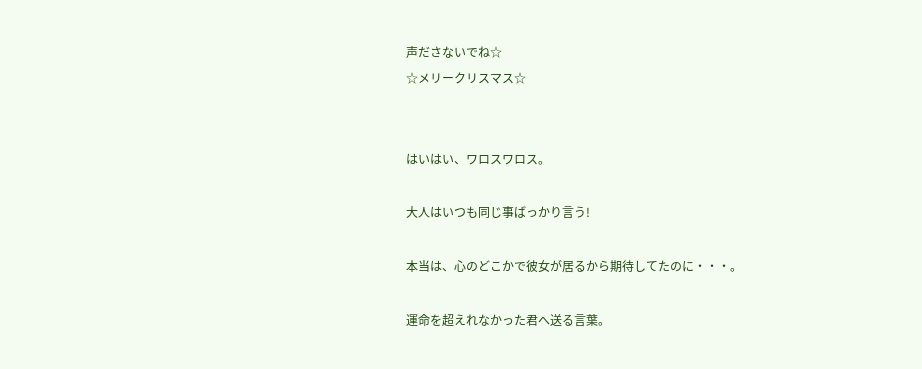声ださないでね☆
☆メリークリスマス☆


はいはい、ワロスワロス。

大人はいつも同じ事ばっかり言う!

本当は、心のどこかで彼女が居るから期待してたのに・・・。

運命を超えれなかった君へ送る言葉。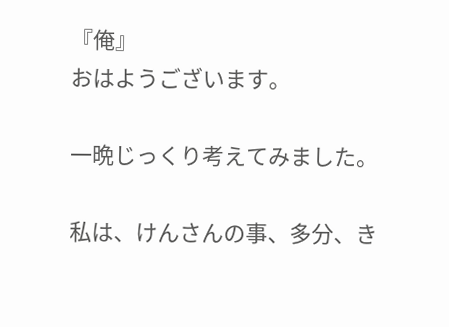『俺』
おはようございます。

一晩じっくり考えてみました。

私は、けんさんの事、多分、き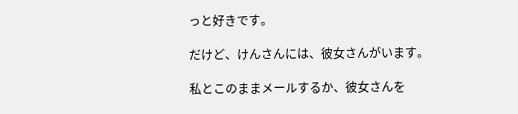っと好きです。

だけど、けんさんには、彼女さんがいます。

私とこのままメールするか、彼女さんを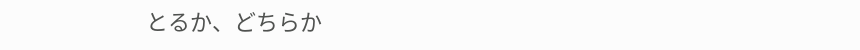とるか、どちらか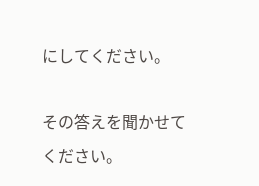にしてください。

その答えを聞かせてください。